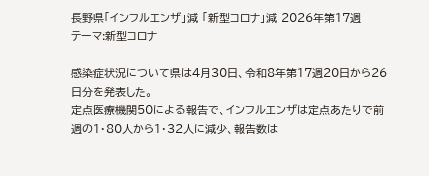長野県「インフルエンザ」減 「新型コロナ」減 2026年第17週
テーマ:新型コロナ

感染症状況について県は4月30日、令和8年第17週20日から26日分を発表した。
定点医療機関50による報告で、インフルエンザは定点あたりで前週の1・80人から1・32人に減少、報告数は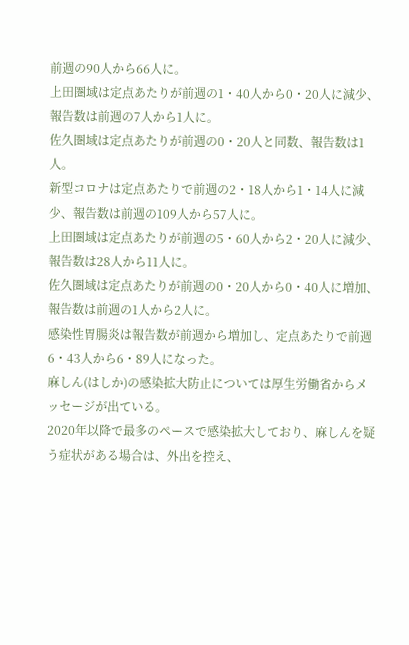前週の90人から66人に。
上田圏域は定点あたりが前週の1・40人から0・20人に減少、報告数は前週の7人から1人に。
佐久圏域は定点あたりが前週の0・20人と同数、報告数は1人。
新型コロナは定点あたりで前週の2・18人から1・14人に減少、報告数は前週の109人から57人に。
上田圏域は定点あたりが前週の5・60人から2・20人に減少、報告数は28人から11人に。
佐久圏域は定点あたりが前週の0・20人から0・40人に増加、報告数は前週の1人から2人に。
感染性胃腸炎は報告数が前週から増加し、定点あたりで前週6・43人から6・89人になった。
麻しん(はしか)の感染拡大防止については厚生労働省からメッセージが出ている。
2020年以降で最多のペースで感染拡大しており、麻しんを疑う症状がある場合は、外出を控え、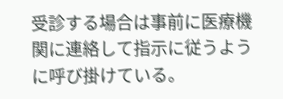受診する場合は事前に医療機関に連絡して指示に従うように呼び掛けている。